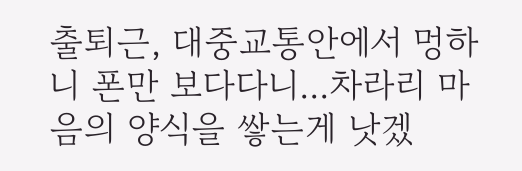출퇴근, 대중교통안에서 멍하니 폰만 보다다니...차라리 마음의 양식을 쌓는게 낫겠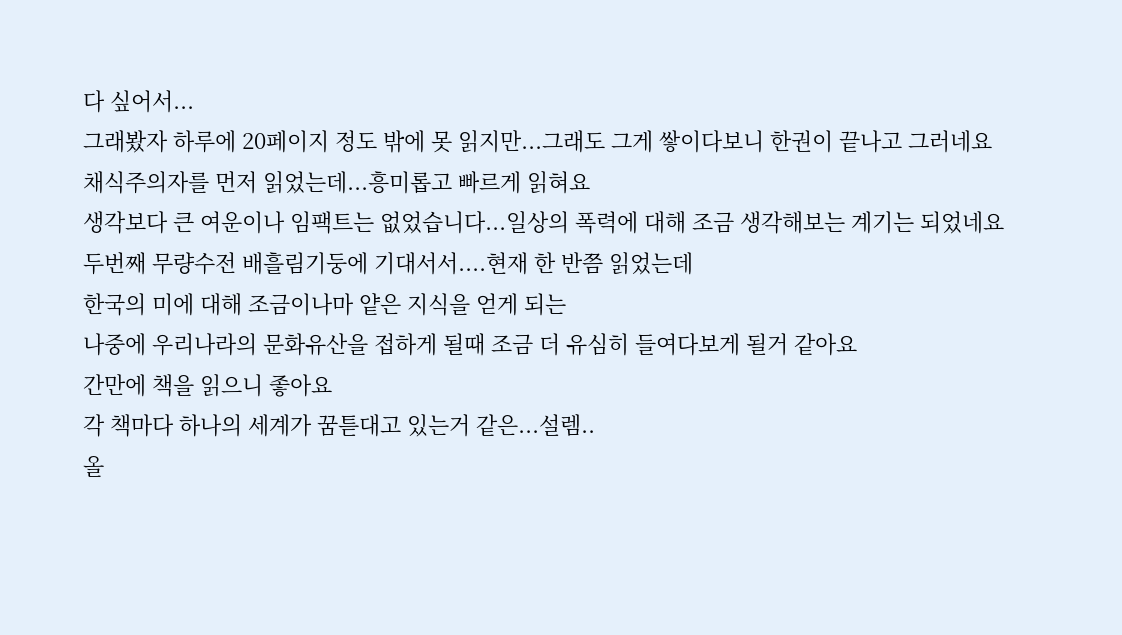다 싶어서...
그래봤자 하루에 20페이지 정도 밖에 못 읽지만...그래도 그게 쌓이다보니 한권이 끝나고 그러네요
채식주의자를 먼저 읽었는데...흥미롭고 빠르게 읽혀요
생각보다 큰 여운이나 임팩트는 없었습니다...일상의 폭력에 대해 조금 생각해보는 계기는 되었네요
두번째 무량수전 배흘림기둥에 기대서서....현재 한 반쯤 읽었는데
한국의 미에 대해 조금이나마 얕은 지식을 얻게 되는
나중에 우리나라의 문화유산을 접하게 될때 조금 더 유심히 들여다보게 될거 같아요
간만에 책을 읽으니 좋아요
각 책마다 하나의 세계가 꿈튿대고 있는거 같은...설렘..
올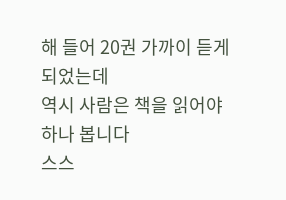해 들어 20권 가까이 듣게 되었는데
역시 사람은 책을 읽어야 하나 봅니다
스스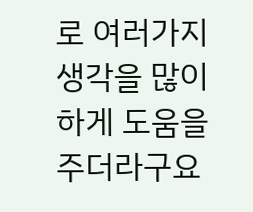로 여러가지 생각을 많이 하게 도움을 주더라구요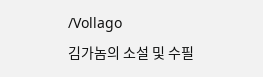/Vollago
김가놈의 소설 및 수필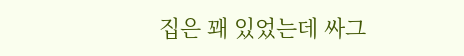집은 꽤 있었는데 싸그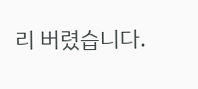리 버렸습니다.